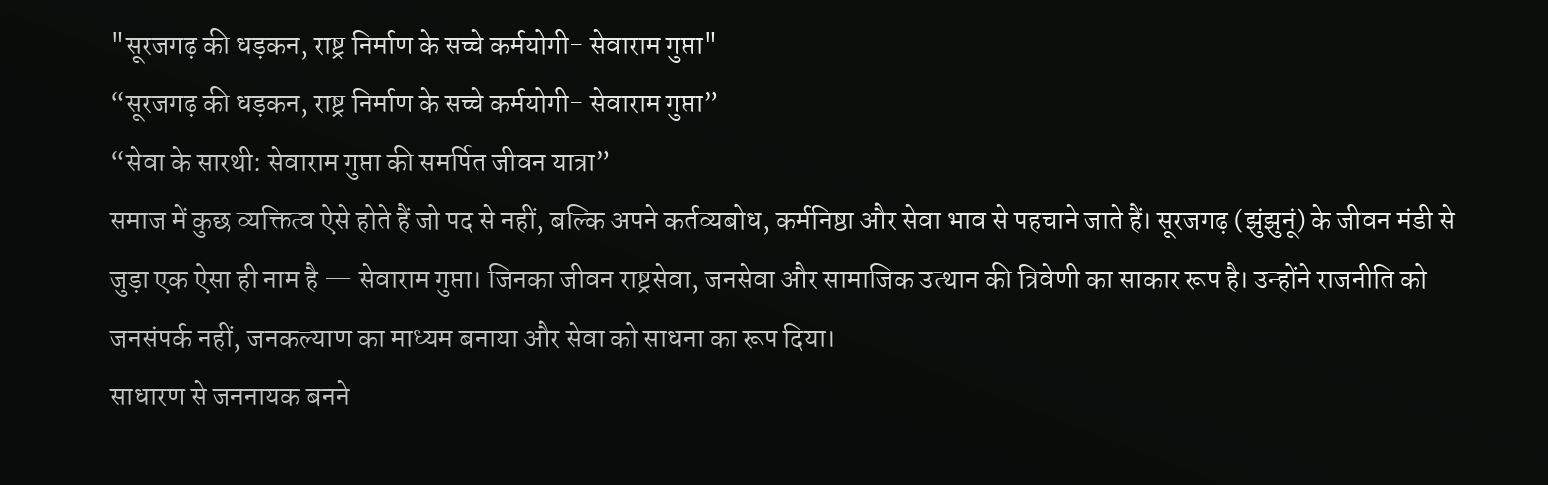"सूरजगढ़ की धड़कन, राष्ट्र निर्माण के सच्चे कर्मयोगी- सेवाराम गुप्ता"
“सूरजगढ़ की धड़कन, राष्ट्र निर्माण के सच्चे कर्मयोगी- सेवाराम गुप्ता”
“सेवा के सारथी: सेवाराम गुप्ता की समर्पित जीवन यात्रा”
समाज में कुछ व्यक्तित्व ऐसे होते हैं जो पद से नहीं, बल्कि अपने कर्तव्यबोध, कर्मनिष्ठा और सेवा भाव से पहचाने जाते हैं। सूरजगढ़ (झुंझुनूं) के जीवन मंडी से जुड़ा एक ऐसा ही नाम है — सेवाराम गुप्ता। जिनका जीवन राष्ट्रसेवा, जनसेवा और सामाजिक उत्थान की त्रिवेणी का साकार रूप है। उन्होंने राजनीति को जनसंपर्क नहीं, जनकल्याण का माध्यम बनाया और सेवा को साधना का रूप दिया।
साधारण से जननायक बनने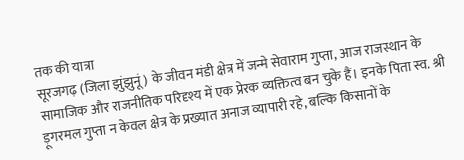तक की यात्रा
सूरजगढ़ (जिला झुंझुनूं) के जीवन मंडी क्षेत्र में जन्मे सेवाराम गुप्ता, आज राजस्थान के सामाजिक और राजनीतिक परिदृश्य में एक प्रेरक व्यक्तित्व बन चुके हैं। इनके पिता स्व. श्री ड़ूगरमल गुप्ता न केवल क्षेत्र के प्रख्यात अनाज व्यापारी रहे, बल्कि किसानों के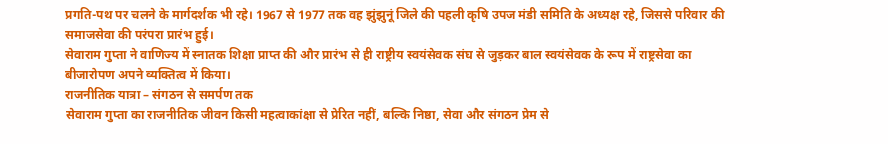प्रगति-पथ पर चलने के मार्गदर्शक भी रहे। 1967 से 1977 तक वह झुंझुनूं जिले की पहली कृषि उपज मंडी समिति के अध्यक्ष रहे, जिससे परिवार की समाजसेवा की परंपरा प्रारंभ हुई।
सेवाराम गुप्ता ने वाणिज्य में स्नातक शिक्षा प्राप्त की और प्रारंभ से ही राष्ट्रीय स्वयंसेवक संघ से जुड़कर बाल स्वयंसेवक के रूप में राष्ट्रसेवा का बीजारोपण अपने व्यक्तित्व में किया।
राजनीतिक यात्रा – संगठन से समर्पण तक
सेवाराम गुप्ता का राजनीतिक जीवन किसी महत्वाकांक्षा से प्रेरित नहीं, बल्कि निष्ठा, सेवा और संगठन प्रेम से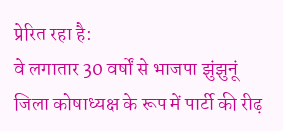प्रेरित रहा है:
वे लगातार 30 वर्षों से भाजपा झुंझुनूं जिला कोषाध्यक्ष के रूप में पार्टी की रीढ़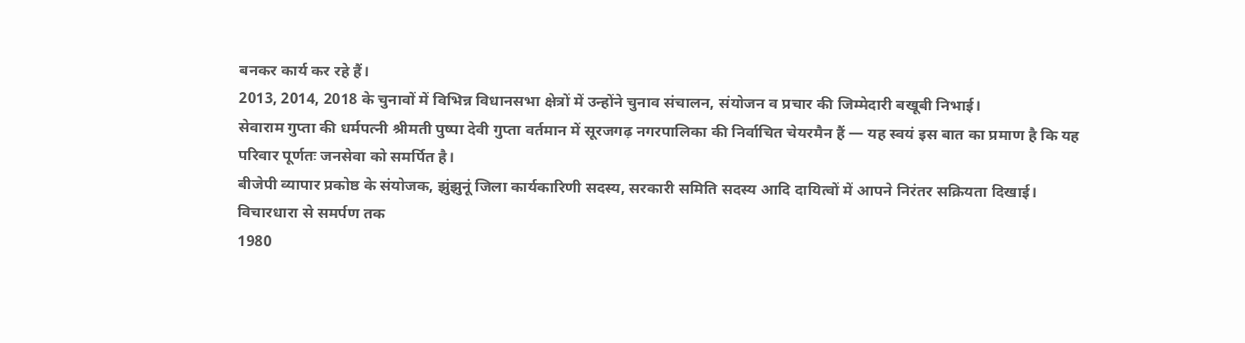बनकर कार्य कर रहे हैं।
2013, 2014, 2018 के चुनावों में विभिन्न विधानसभा क्षेत्रों में उन्होंने चुनाव संचालन, संयोजन व प्रचार की जिम्मेदारी बखूबी निभाई।
सेवाराम गुप्ता की धर्मपत्नी श्रीमती पुष्पा देवी गुप्ता वर्तमान में सूरजगढ़ नगरपालिका की निर्वाचित चेयरमैन हैं — यह स्वयं इस बात का प्रमाण है कि यह परिवार पूर्णतः जनसेवा को समर्पित है।
बीजेपी व्यापार प्रकोष्ठ के संयोजक, झुंझुनूं जिला कार्यकारिणी सदस्य, सरकारी समिति सदस्य आदि दायित्वों में आपने निरंतर सक्रियता दिखाई।
विचारधारा से समर्पण तक
1980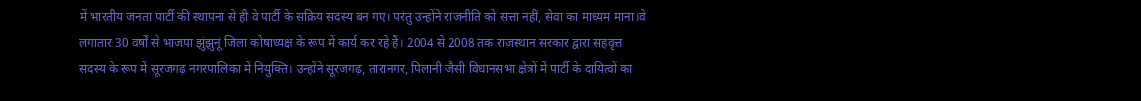में भारतीय जनता पार्टी की स्थापना से ही वे पार्टी के सक्रिय सदस्य बन गए। परंतु उन्होंने राजनीति को सत्ता नहीं, सेवा का माध्यम माना।वे लगातार 30 वर्षों से भाजपा झुंझुनूं जिला कोषाध्यक्ष के रूप में कार्य कर रहे हैं। 2004 से 2008 तक राजस्थान सरकार द्वारा सहवृत्त सदस्य के रूप में सूरजगढ़ नगरपालिका में नियुक्ति। उन्होंने सूरजगढ़, तारानगर, पिलानी जैसी विधानसभा क्षेत्रों में पार्टी के दायित्वों का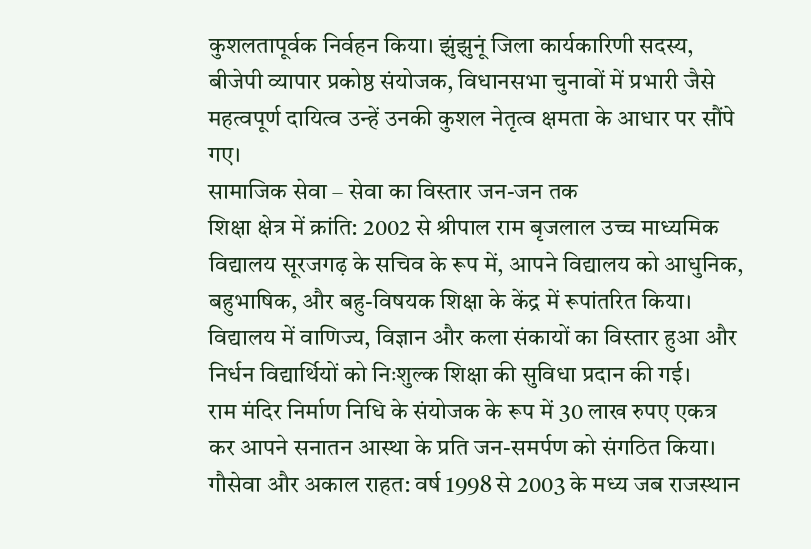कुशलतापूर्वक निर्वहन किया। झुंझुनूं जिला कार्यकारिणी सदस्य, बीजेपी व्यापार प्रकोष्ठ संयोजक, विधानसभा चुनावों में प्रभारी जैसे महत्वपूर्ण दायित्व उन्हें उनकी कुशल नेतृत्व क्षमता के आधार पर सौंपे गए।
सामाजिक सेवा – सेवा का विस्तार जन-जन तक
शिक्षा क्षेत्र में क्रांति: 2002 से श्रीपाल राम बृजलाल उच्च माध्यमिक विद्यालय सूरजगढ़ के सचिव के रूप में, आपने विद्यालय को आधुनिक, बहुभाषिक, और बहु-विषयक शिक्षा के केंद्र में रूपांतरित किया। विद्यालय में वाणिज्य, विज्ञान और कला संकायों का विस्तार हुआ और निर्धन विद्यार्थियों को निःशुल्क शिक्षा की सुविधा प्रदान की गई।
राम मंदिर निर्माण निधि के संयोजक के रूप में 30 लाख रुपए एकत्र कर आपने सनातन आस्था के प्रति जन-समर्पण को संगठित किया।
गौसेवा और अकाल राहत: वर्ष 1998 से 2003 के मध्य जब राजस्थान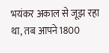भयंकर अकाल से जूझ रहा था, तब आपने 1800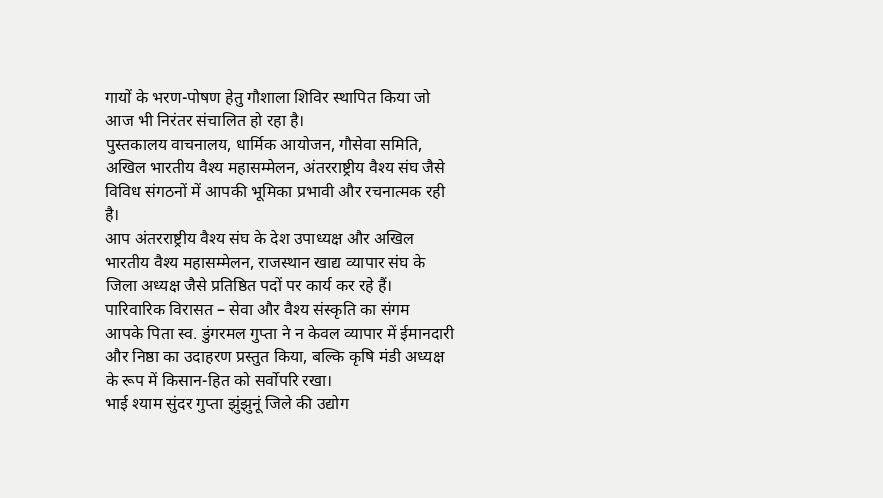गायों के भरण-पोषण हेतु गौशाला शिविर स्थापित किया जो आज भी निरंतर संचालित हो रहा है।
पुस्तकालय वाचनालय, धार्मिक आयोजन, गौसेवा समिति, अखिल भारतीय वैश्य महासम्मेलन, अंतरराष्ट्रीय वैश्य संघ जैसे विविध संगठनों में आपकी भूमिका प्रभावी और रचनात्मक रही है।
आप अंतरराष्ट्रीय वैश्य संघ के देश उपाध्यक्ष और अखिल भारतीय वैश्य महासम्मेलन, राजस्थान खाद्य व्यापार संघ के जिला अध्यक्ष जैसे प्रतिष्ठित पदों पर कार्य कर रहे हैं।
पारिवारिक विरासत – सेवा और वैश्य संस्कृति का संगम
आपके पिता स्व. डुंगरमल गुप्ता ने न केवल व्यापार में ईमानदारी और निष्ठा का उदाहरण प्रस्तुत किया, बल्कि कृषि मंडी अध्यक्ष के रूप में किसान-हित को सर्वोपरि रखा।
भाई श्याम सुंदर गुप्ता झुंझुनूं जिले की उद्योग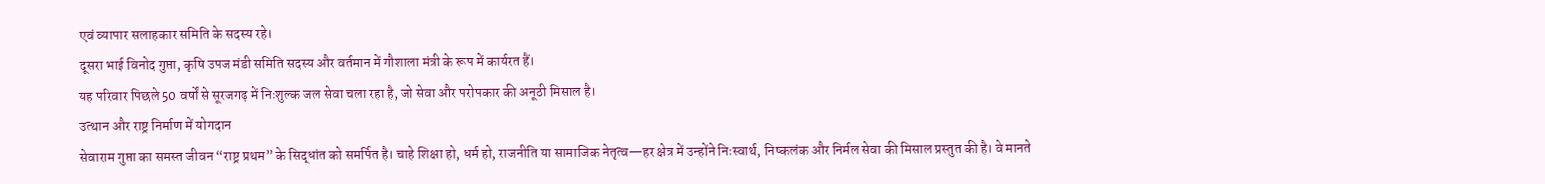एवं व्यापार सलाहकार समिति के सदस्य रहे।
दूसरा भाई विनोद गुप्ता, कृषि उपज मंडी समिति सदस्य और वर्तमान में गौशाला मंत्री के रूप में कार्यरत हैं।
यह परिवार पिछले 50 वर्षों से सूरजगढ़ में निःशुल्क जल सेवा चला रहा है, जो सेवा और परोपकार की अनूठी मिसाल है।
उत्थान और राष्ट्र निर्माण में योगदान
सेवाराम गुप्ता का समस्त जीवन “राष्ट्र प्रथम” के सिद्धांत को समर्पित है। चाहे शिक्षा हो, धर्म हो, राजनीति या सामाजिक नेतृत्व—हर क्षेत्र में उन्होंने निःस्वार्थ, निष्कलंक और निर्मल सेवा की मिसाल प्रस्तुत की है। वे मानते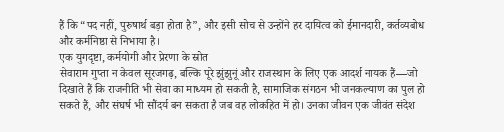हैं कि “पद नहीं, पुरुषार्थ बड़ा होता है”, और इसी सोच से उन्होंने हर दायित्व को ईमानदारी, कर्तव्यबोध और कर्मनिष्ठा से निभाया है।
एक युगदृष्टा, कर्मयोगी और प्रेरणा के स्रोत
सेवाराम गुप्ता न केवल सूरजगढ़, बल्कि पूरे झुंझुनूं और राजस्थान के लिए एक आदर्श नायक हैं—जो दिखाते हैं कि राजनीति भी सेवा का माध्यम हो सकती है, सामाजिक संगठन भी जनकल्याण का पुल हो सकते हैं, और संघर्ष भी सौंदर्य बन सकता है जब वह लोकहित में हो। उनका जीवन एक जीवंत संदेश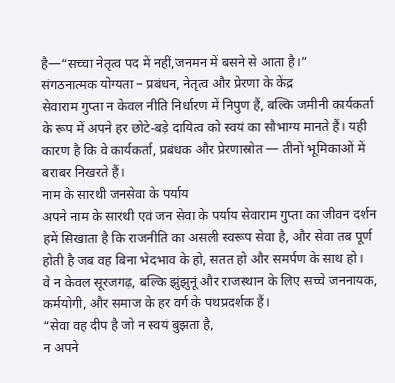है—“सच्चा नेतृत्व पद में नहीं,जनमन में बसने से आता है।”
संगठनात्मक योग्यता – प्रबंधन, नेतृत्व और प्रेरणा के केंद्र
सेवाराम गुप्ता न केवल नीति निर्धारण में निपुण हैं, बल्कि जमीनी कार्यकर्ता के रूप में अपने हर छोटे-बड़े दायित्व को स्वयं का सौभाग्य मानते हैं। यही कारण है कि वे कार्यकर्ता, प्रबंधक और प्रेरणास्रोत — तीनों भूमिकाओं में बराबर निखरते हैं।
नाम के सारथी जनसेवा के पर्याय
अपने नाम के सारथी एवं जन सेवा के पर्याय सेवाराम गुप्ता का जीवन दर्शन हमें सिखाता है कि राजनीति का असली स्वरूप सेवा है, और सेवा तब पूर्ण होती है जब वह बिना भेदभाव के हो, सतत हो और समर्पण के साथ हो।
वे न केवल सूरजगढ़, बल्कि झुंझुनूं और राजस्थान के लिए सच्चे जननायक, कर्मयोगी, और समाज के हर वर्ग के पथप्रदर्शक हैं।
“सेवा वह दीप है जो न स्वयं बुझता है,
न अपने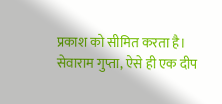प्रकाश को सीमित करता है।
सेवाराम गुप्ता, ऐसे ही एक दीप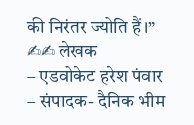की निरंतर ज्योति हैं।”
✍✍ लेखक
– एडवोकेट हरेश पंवार
– संपादक- दैनिक भीम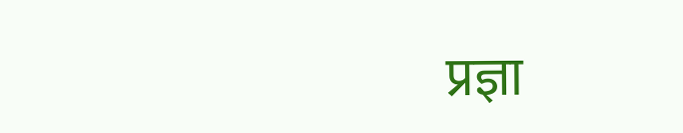प्रज्ञा